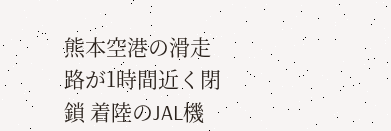熊本空港の滑走路が1時間近く閉鎖 着陸のJAL機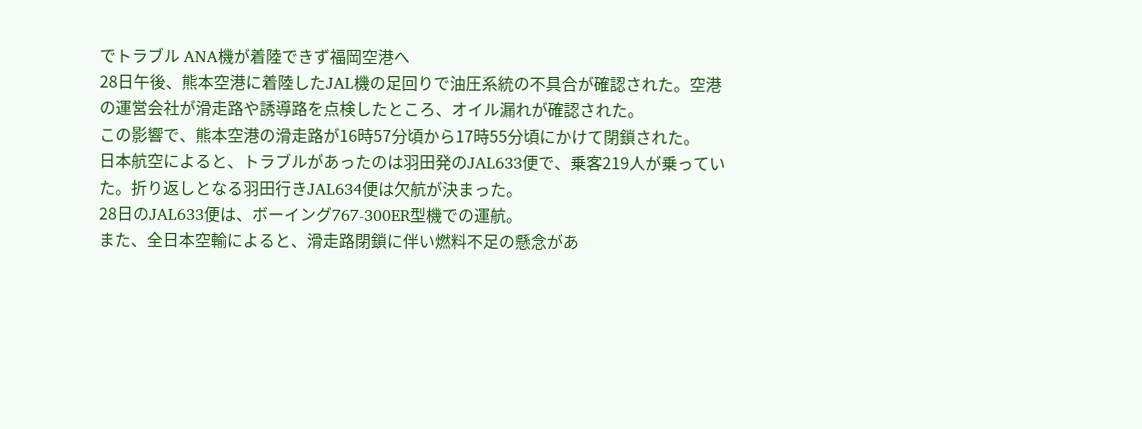でトラブル ANA機が着陸できず福岡空港へ
28日午後、熊本空港に着陸したJAL機の足回りで油圧系統の不具合が確認された。空港の運営会社が滑走路や誘導路を点検したところ、オイル漏れが確認された。
この影響で、熊本空港の滑走路が16時57分頃から17時55分頃にかけて閉鎖された。
日本航空によると、トラブルがあったのは羽田発のJAL633便で、乗客219人が乗っていた。折り返しとなる羽田行きJAL634便は欠航が決まった。
28日のJAL633便は、ボーイング767-300ER型機での運航。
また、全日本空輸によると、滑走路閉鎖に伴い燃料不足の懸念があ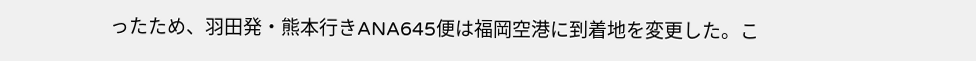ったため、羽田発・熊本行きANA645便は福岡空港に到着地を変更した。こ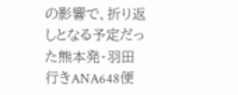の影響で、折り返しとなる予定だった熊本発・羽田行きANA648便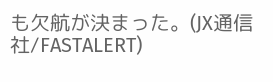も欠航が決まった。(JX通信社/FASTALERT)